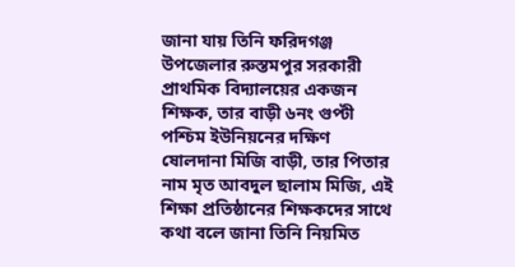জানা যায় তিনি ফরিদগঞ্জ উপজেলার রুস্তমপুর সরকারী প্রাথমিক বিদ্যালয়ের একজন শিক্ষক, তার বাড়ী ৬নং গুপ্টী পশ্চিম ইউনিয়নের দক্ষিণ ষোলদানা মিজি বাড়ী, তার পিতার নাম মৃত আবদুল ছালাম মিজি, এই শিক্ষা প্রতিষ্ঠানের শিক্ষকদের সাথে কথা বলে জানা তিনি নিয়মিত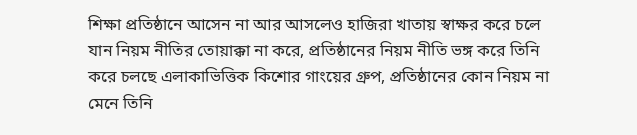শিক্ষা প্রতিষ্ঠানে আসেন না আর আসলেও হাজিরা খাতায় স্বাক্ষর করে চলে যান নিয়ম নীতির তোয়াক্কা না করে, প্রতিষ্ঠানের নিয়ম নীতি ভঙ্গ করে তিনি করে চলছে এলাকাভিত্তিক কিশোর গাংয়ের গ্রুপ, প্রতিষ্ঠানের কোন নিয়ম না মেনে তিনি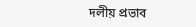দলীয় প্রভাব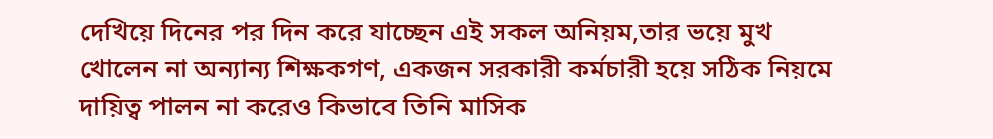দেখিয়ে দিনের পর দিন করে যাচ্ছেন এই সকল অনিয়ম,তার ভয়ে মুখ খোলেন না অন্যান্য শিক্ষকগণ, একজন সরকারী কর্মচারী হয়ে সঠিক নিয়মে দায়িত্ব পালন না করেও কিভাবে তিনি মাসিক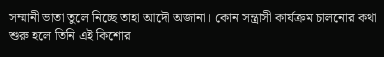সম্মানী ভাতা তুলে নিচ্ছে তাহা আদৌ অজানা। কোন সন্ত্রাসী কার্যক্রম চালনোর কথা শুরু হলে তিনি এই কিশোর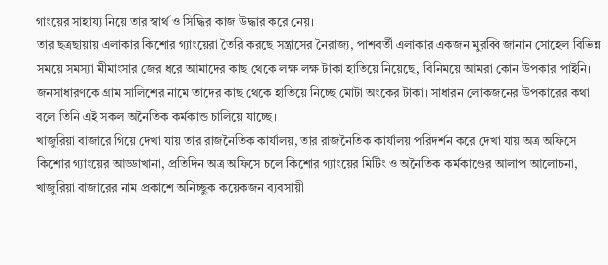গাংয়ের সাহায্য নিয়ে তার স্বার্থ ও সিদ্ধির কাজ উদ্ধার করে নেয়।
তার ছত্রছায়ায় এলাকার কিশোর গ্যাংয়েরা তৈরি করছে সন্ত্রাসের নৈরাজ্য, পাশবর্তী এলাকার একজন মুরব্বি জানান সোহেল বিভিন্ন সময়ে সমস্যা মীমাংসার জের ধরে আমাদের কাছ থেকে লক্ষ লক্ষ টাকা হাতিয়ে নিয়েছে, বিনিময়ে আমরা কোন উপকার পাইনি। জনসাধারণকে গ্রাম সালিশের নামে তাদের কাছ থেকে হাতিয়ে নিচ্ছে মোটা অংকের টাকা। সাধারন লোকজনের উপকারের কথা বলে তিনি এই সকল অনৈতিক কর্মকান্ড চালিয়ে যাচ্ছে।
খাজুরিয়া বাজারে গিয়ে দেখা যায় তার রাজনৈতিক কার্যালয়, তার রাজনৈতিক কার্যালয় পরিদর্শন করে দেখা যায় অত্র অফিসে কিশোর গ্যাংয়ের আড্ডাখানা, প্রতিদিন অত্র অফিসে চলে কিশোর গ্যাংয়ের মিটিং ও অনৈতিক কর্মকাণ্ডের আলাপ আলোচনা, খাজুরিয়া বাজারের নাম প্রকাশে অনিচ্ছুক কয়েকজন ব্যবসায়ী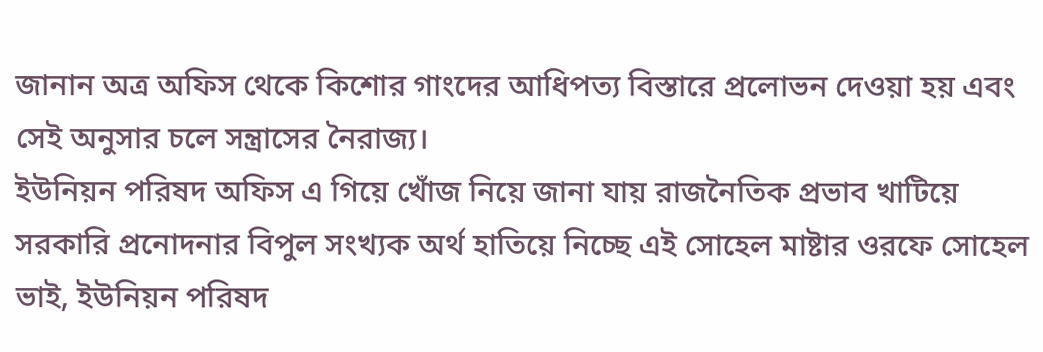জানান অত্র অফিস থেকে কিশোর গাংদের আধিপত্য বিস্তারে প্রলোভন দেওয়া হয় এবং সেই অনুসার চলে সন্ত্রাসের নৈরাজ্য।
ইউনিয়ন পরিষদ অফিস এ গিয়ে খোঁজ নিয়ে জানা যায় রাজনৈতিক প্রভাব খাটিয়ে সরকারি প্রনোদনার বিপুল সংখ্যক অর্থ হাতিয়ে নিচ্ছে এই সোহেল মাষ্টার ওরফে সোহেল ভাই, ইউনিয়ন পরিষদ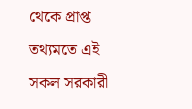থেকে প্রাপ্ত তথ্যমতে এই সকল সরকারী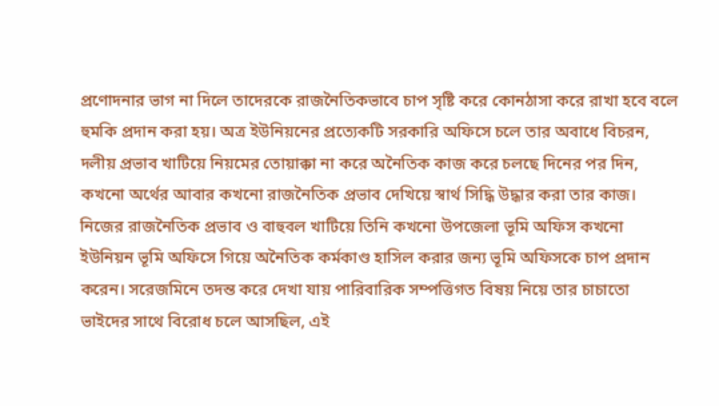প্রণোদনার ভাগ না দিলে তাদেরকে রাজনৈতিকভাবে চাপ সৃষ্টি করে কোনঠাসা করে রাখা হবে বলে হুমকি প্রদান করা হয়। অত্র ইউনিয়নের প্রত্যেকটি সরকারি অফিসে চলে তার অবাধে বিচরন, দলীয় প্রভাব খাটিয়ে নিয়মের তোয়াক্কা না করে অনৈতিক কাজ করে চলছে দিনের পর দিন, কখনো অর্থের আবার কখনো রাজনৈতিক প্রভাব দেখিয়ে স্বার্থ সিদ্ধি উদ্ধার করা তার কাজ।
নিজের রাজনৈতিক প্রভাব ও বাহুবল খাটিয়ে তিনি কখনো উপজেলা ভূমি অফিস কখনো ইউনিয়ন ভূমি অফিসে গিয়ে অনৈতিক কর্মকাণ্ড হাসিল করার জন্য ভূমি অফিসকে চাপ প্রদান করেন। সরেজমিনে তদন্ত করে দেখা যায় পারিবারিক সম্পত্তিগত বিষয় নিয়ে তার চাচাতো ভাইদের সাথে বিরোধ চলে আসছিল, এই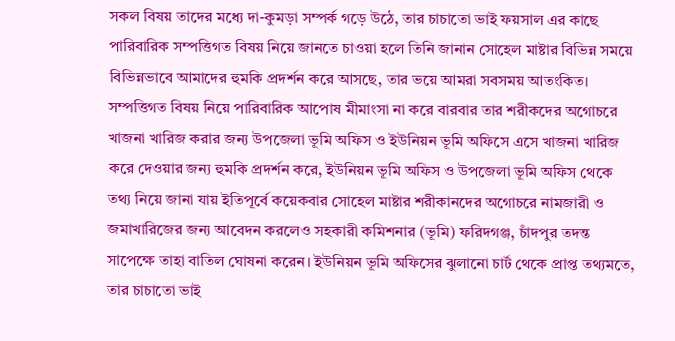সকল বিষয় তাদের মধ্যে দা-কুমড়া সম্পর্ক গড়ে উঠে, তার চাচাতো ভাই ফয়সাল এর কাছে পারিবারিক সম্পত্তিগত বিষয় নিয়ে জানতে চাওয়া হলে তিনি জানান সোহেল মাষ্টার বিভিন্ন সময়ে বিভিন্নভাবে আমাদের হুমকি প্রদর্শন করে আসছে, তার ভয়ে আমরা সবসময় আতংকিত।
সম্পত্তিগত বিষয় নিয়ে পারিবারিক আপোষ মীমাংসা না করে বারবার তার শরীকদের অগোচরে খাজনা খারিজ করার জন্য উপজেলা ভূমি অফিস ও ইউনিয়ন ভূমি অফিসে এসে খাজনা খারিজ করে দেওয়ার জন্য হুমকি প্রদর্শন করে, ইউনিয়ন ভূমি অফিস ও উপজেলা ভূমি অফিস থেকে তথ্য নিয়ে জানা যায় ইতিপূর্বে কয়েকবার সোহেল মাষ্টার শরীকানদের অগোচরে নামজারী ও জমাখারিজের জন্য আবেদন করলেও সহকারী কমিশনার (ভূমি) ফরিদগঞ্জ, চাঁদপুর তদন্ত সাপেক্ষে তাহা বাতিল ঘোষনা করেন। ইউনিয়ন ভূমি অফিসের ঝুলানো চার্ট থেকে প্রাপ্ত তথ্যমতে, তার চাচাতো ভাই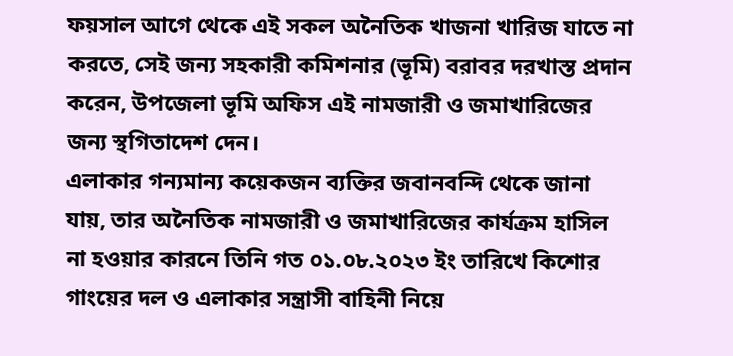ফয়সাল আগে থেকে এই সকল অনৈতিক খাজনা খারিজ যাতে না করতে, সেই জন্য সহকারী কমিশনার (ভূমি) বরাবর দরখাস্ত প্রদান করেন, উপজেলা ভূমি অফিস এই নামজারী ও জমাখারিজের জন্য স্থগিতাদেশ দেন।
এলাকার গন্যমান্য কয়েকজন ব্যক্তির জবানবন্দি থেকে জানা যায়, তার অনৈতিক নামজারী ও জমাখারিজের কার্যক্রম হাসিল না হওয়ার কারনে তিনি গত ০১.০৮.২০২৩ ইং তারিখে কিশোর গাংয়ের দল ও এলাকার সন্ত্রাসী বাহিনী নিয়ে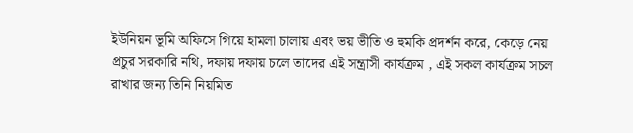ইউনিয়ন ভূমি অফিসে গিয়ে হামলা চালায় এবং ভয় ভীতি ও হুমকি প্রদর্শন করে, কেড়ে নেয় প্রচুর সরকারি নথি, দফায় দফায় চলে তাদের এই সন্ত্রাসী কার্যক্রম , এই সকল কার্যক্রম সচল রাখার জন্য তিনি নিয়মিত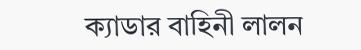ক্যাডার বাহিনী লালন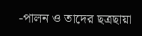-পালন ও তাদের ছত্রছায়া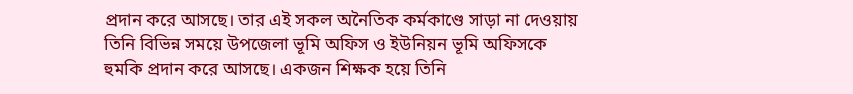প্রদান করে আসছে। তার এই সকল অনৈতিক কর্মকাণ্ডে সাড়া না দেওয়ায় তিনি বিভিন্ন সময়ে উপজেলা ভূমি অফিস ও ইউনিয়ন ভূমি অফিসকে হুমকি প্রদান করে আসছে। একজন শিক্ষক হয়ে তিনি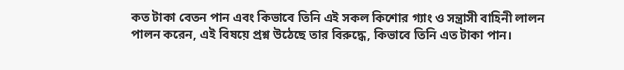কত টাকা বেতন পান এবং কিভাবে তিনি এই সকল কিশোর গ্যাং ও সন্ত্রাসী বাহিনী লালন পালন করেন, এই বিষয়ে প্রশ্ন উঠেছে তার বিরুদ্ধে, কিভাবে তিনি এত টাকা পান।